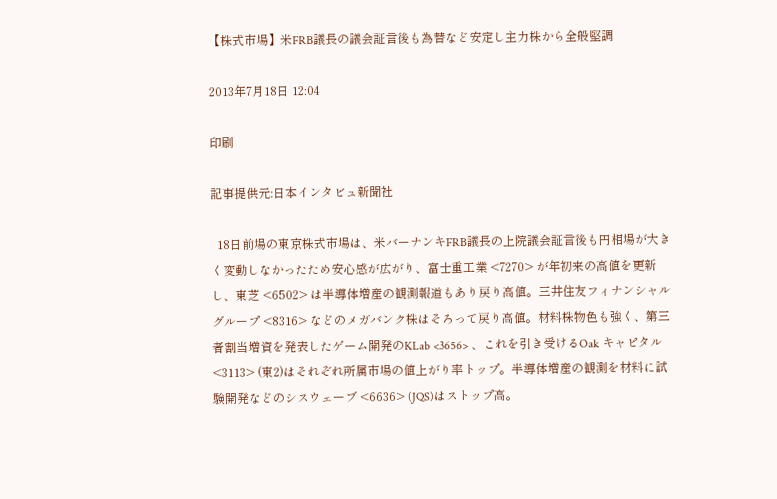【株式市場】米FRB議長の議会証言後も為替など安定し主力株から全般堅調

2013年7月18日 12:04

印刷

記事提供元:日本インタビュ新聞社

  18日前場の東京株式市場は、米バーナンキFRB議長の上院議会証言後も円相場が大きく変動しなかったため安心感が広がり、富士重工業 <7270> が年初来の高値を更新し、東芝 <6502> は半導体増産の観測報道もあり戻り高値。三井住友フィナンシャルグループ <8316> などのメガバンク株はそろって戻り高値。材料株物色も強く、第三者割当増資を発表したゲーム開発のKLab <3656> 、これを引き受けるOak キャピタル <3113> (東2)はそれぞれ所属市場の値上がり率トップ。半導体増産の観測を材料に試験開発などのシスウェーブ <6636> (JQS)はストップ高。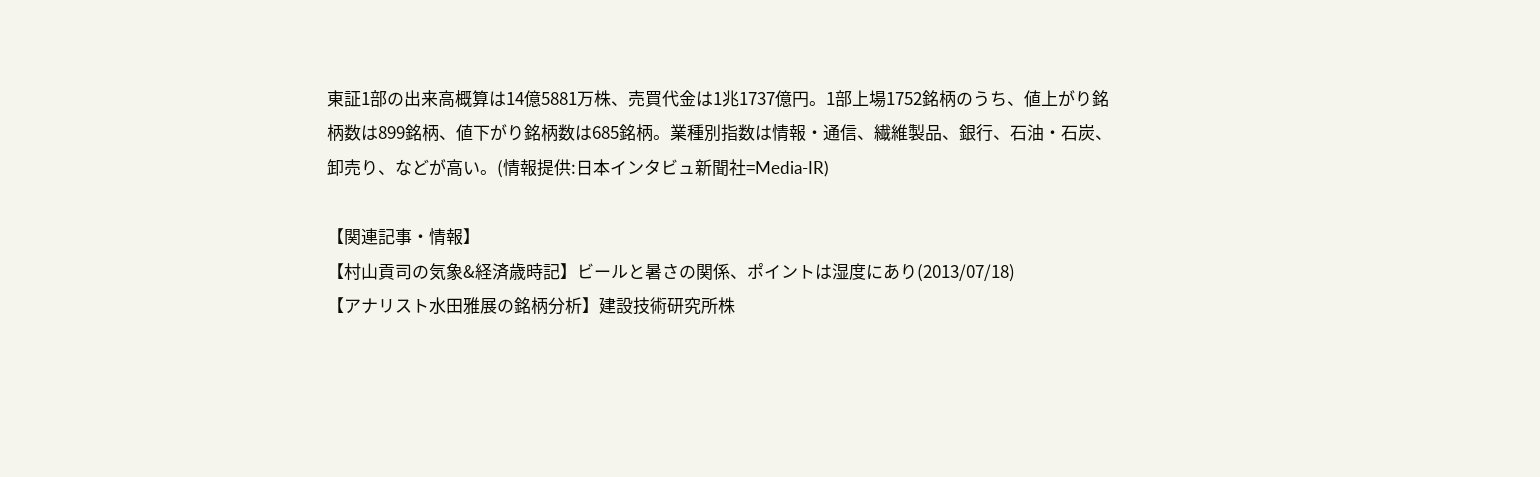東証1部の出来高概算は14億5881万株、売買代金は1兆1737億円。1部上場1752銘柄のうち、値上がり銘柄数は899銘柄、値下がり銘柄数は685銘柄。業種別指数は情報・通信、繊維製品、銀行、石油・石炭、卸売り、などが高い。(情報提供:日本インタビュ新聞社=Media-IR)

【関連記事・情報】
【村山貢司の気象&経済歳時記】ビールと暑さの関係、ポイントは湿度にあり(2013/07/18)
【アナリスト水田雅展の銘柄分析】建設技術研究所株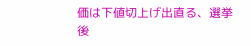価は下値切上げ出直る、選挙後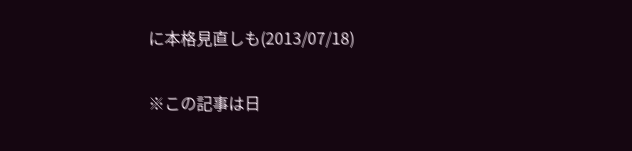に本格見直しも(2013/07/18)

※この記事は日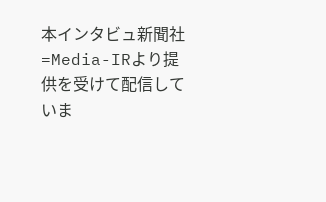本インタビュ新聞社=Media-IRより提供を受けて配信していま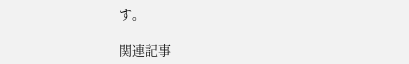す。

関連記事